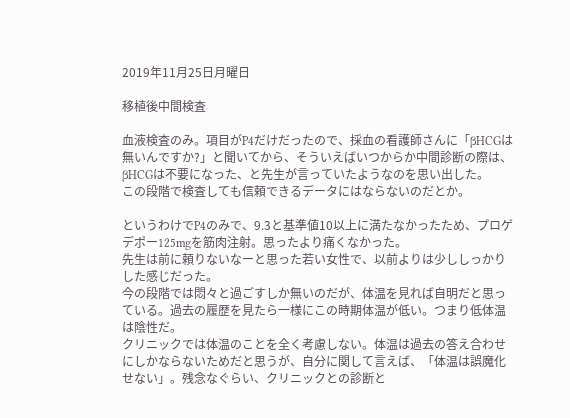2019年11月25日月曜日

移植後中間検査

血液検査のみ。項目がP4だけだったので、採血の看護師さんに「βHCGは無いんですか?」と聞いてから、そういえばいつからか中間診断の際は、βHCGは不要になった、と先生が言っていたようなのを思い出した。
この段階で検査しても信頼できるデータにはならないのだとか。

というわけでP4のみで、9.3と基準値10以上に満たなかったため、プロゲデポー125mgを筋肉注射。思ったより痛くなかった。
先生は前に頼りないなーと思った若い女性で、以前よりは少ししっかりした感じだった。
今の段階では悶々と過ごすしか無いのだが、体温を見れば自明だと思っている。過去の履歴を見たら一様にこの時期体温が低い。つまり低体温は陰性だ。
クリニックでは体温のことを全く考慮しない。体温は過去の答え合わせにしかならないためだと思うが、自分に関して言えば、「体温は誤魔化せない」。残念なぐらい、クリニックとの診断と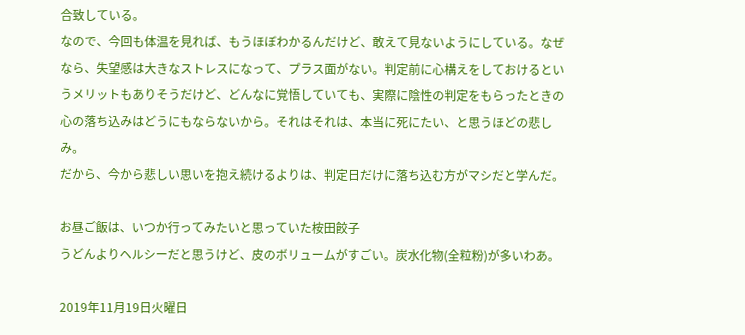合致している。
なので、今回も体温を見れば、もうほぼわかるんだけど、敢えて見ないようにしている。なぜなら、失望感は大きなストレスになって、プラス面がない。判定前に心構えをしておけるというメリットもありそうだけど、どんなに覚悟していても、実際に陰性の判定をもらったときの心の落ち込みはどうにもならないから。それはそれは、本当に死にたい、と思うほどの悲しみ。
だから、今から悲しい思いを抱え続けるよりは、判定日だけに落ち込む方がマシだと学んだ。

お昼ご飯は、いつか行ってみたいと思っていた桉田餃子
うどんよりヘルシーだと思うけど、皮のボリュームがすごい。炭水化物(全粒粉)が多いわあ。

2019年11月19日火曜日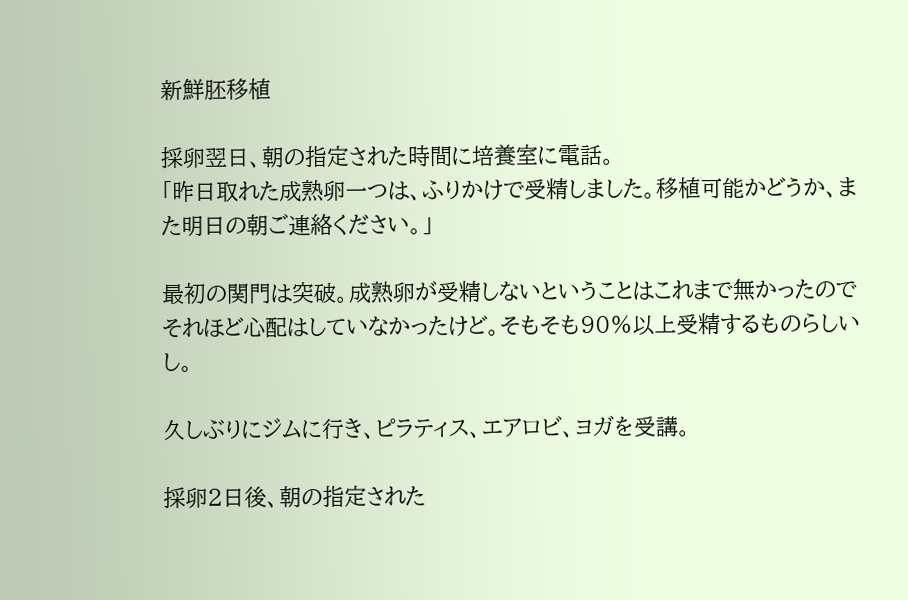新鮮胚移植

採卵翌日、朝の指定された時間に培養室に電話。
「昨日取れた成熟卵一つは、ふりかけで受精しました。移植可能かどうか、また明日の朝ご連絡ください。」

最初の関門は突破。成熟卵が受精しないということはこれまで無かったのでそれほど心配はしていなかったけど。そもそも90%以上受精するものらしいし。

久しぶりにジムに行き、ピラティス、エアロビ、ヨガを受講。

採卵2日後、朝の指定された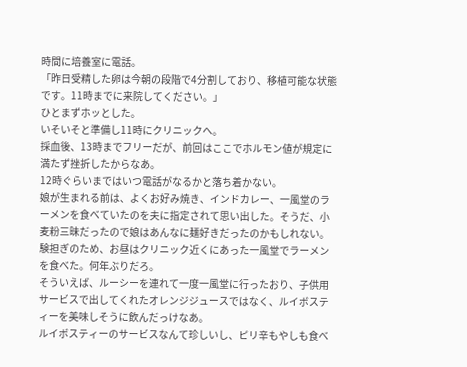時間に培養室に電話。
「昨日受精した卵は今朝の段階で4分割しており、移植可能な状態です。11時までに来院してください。」
ひとまずホッとした。
いそいそと準備し11時にクリニックへ。
採血後、13時までフリーだが、前回はここでホルモン値が規定に満たず挫折したからなあ。
12時ぐらいまではいつ電話がなるかと落ち着かない。
娘が生まれる前は、よくお好み焼き、インドカレー、一風堂のラーメンを食べていたのを夫に指定されて思い出した。そうだ、小麦粉三昧だったので娘はあんなに麺好きだったのかもしれない。
験担ぎのため、お昼はクリニック近くにあった一風堂でラーメンを食べた。何年ぶりだろ。
そういえば、ルーシーを連れて一度一風堂に行ったおり、子供用サービスで出してくれたオレンジジュースではなく、ルイボスティーを美味しそうに飲んだっけなあ。
ルイボスティーのサービスなんて珍しいし、ピリ辛もやしも食べ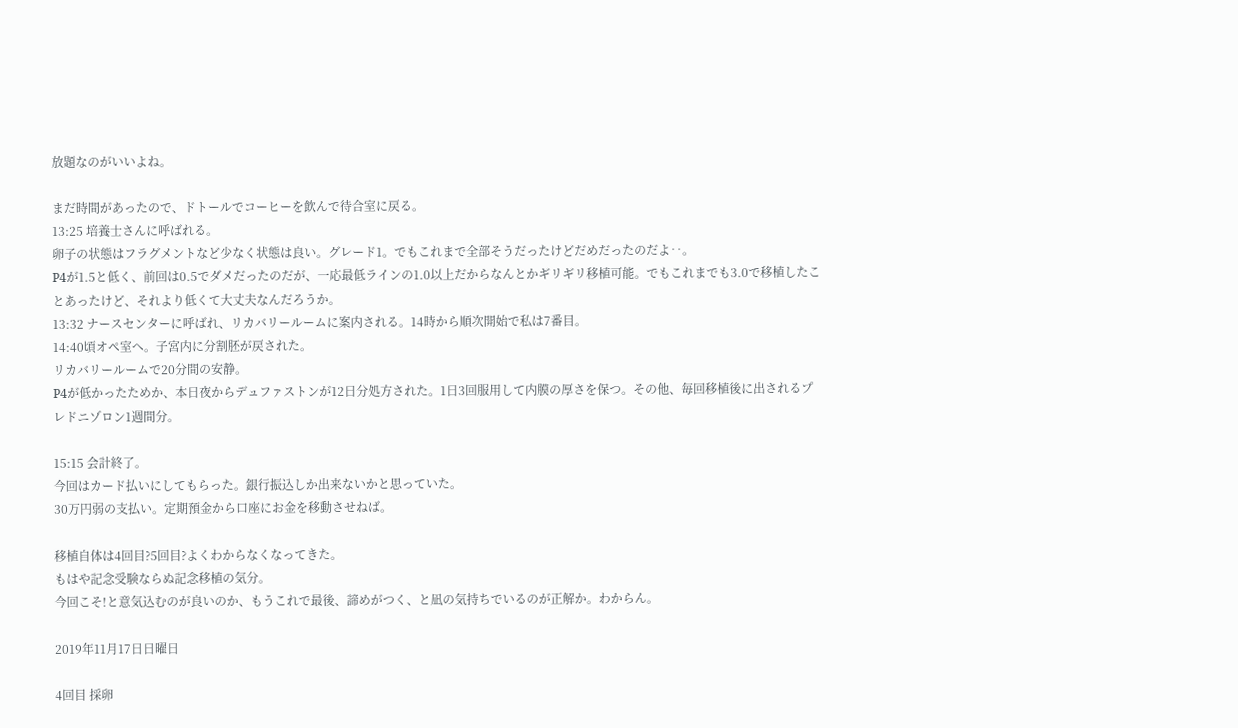放題なのがいいよね。

まだ時間があったので、ドトールでコーヒーを飲んで待合室に戻る。
13:25 培養士さんに呼ばれる。
卵子の状態はフラグメントなど少なく状態は良い。グレード1。でもこれまで全部そうだったけどだめだったのだよ‥。
P4が1.5と低く、前回は0.5でダメだったのだが、一応最低ラインの1.0以上だからなんとかギリギリ移植可能。でもこれまでも3.0で移植したことあったけど、それより低くて大丈夫なんだろうか。
13:32 ナースセンターに呼ばれ、リカバリールームに案内される。14時から順次開始で私は7番目。
14:40頃オペ室へ。子宮内に分割胚が戻された。
リカバリールームで20分間の安静。
P4が低かったためか、本日夜からデュファストンが12日分処方された。1日3回服用して内膜の厚さを保つ。その他、毎回移植後に出されるプレドニゾロン1週間分。

15:15 会計終了。
今回はカード払いにしてもらった。銀行振込しか出来ないかと思っていた。
30万円弱の支払い。定期預金から口座にお金を移動させねば。

移植自体は4回目?5回目?よくわからなくなってきた。
もはや記念受験ならぬ記念移植の気分。
今回こそ!と意気込むのが良いのか、もうこれで最後、諦めがつく、と凪の気持ちでいるのが正解か。わからん。

2019年11月17日日曜日

4回目 採卵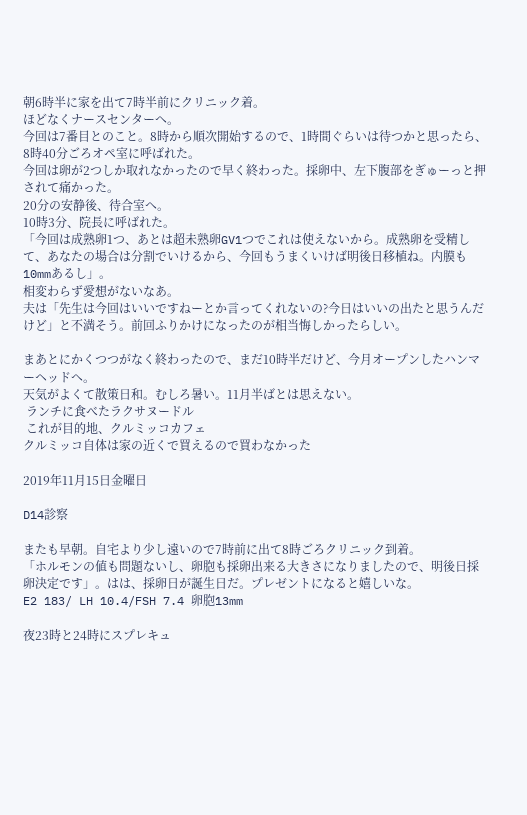朝6時半に家を出て7時半前にクリニック着。
ほどなくナースセンターへ。
今回は7番目とのこと。8時から順次開始するので、1時間ぐらいは待つかと思ったら、8時40分ごろオペ室に呼ばれた。
今回は卵が2つしか取れなかったので早く終わった。採卵中、左下腹部をぎゅーっと押されて痛かった。
20分の安静後、待合室へ。
10時3分、院長に呼ばれた。
「今回は成熟卵1つ、あとは超未熟卵GV1つでこれは使えないから。成熟卵を受精して、あなたの場合は分割でいけるから、今回もうまくいけば明後日移植ね。内膜も10mmあるし」。
相変わらず愛想がないなあ。
夫は「先生は今回はいいですねーとか言ってくれないの?今日はいいの出たと思うんだけど」と不満そう。前回ふりかけになったのが相当悔しかったらしい。

まあとにかくつつがなく終わったので、まだ10時半だけど、今月オープンしたハンマーヘッドへ。
天気がよくて散策日和。むしろ暑い。11月半ばとは思えない。
 ランチに食べたラクサヌードル
 これが目的地、クルミッコカフェ
クルミッコ自体は家の近くで買えるので買わなかった

2019年11月15日金曜日

D14診察

またも早朝。自宅より少し遠いので7時前に出て8時ごろクリニック到着。
「ホルモンの値も問題ないし、卵胞も採卵出来る大きさになりましたので、明後日採卵決定です」。はは、採卵日が誕生日だ。プレゼントになると嬉しいな。
E2 183/ LH 10.4/FSH 7.4 卵胞13mm

夜23時と24時にスプレキュ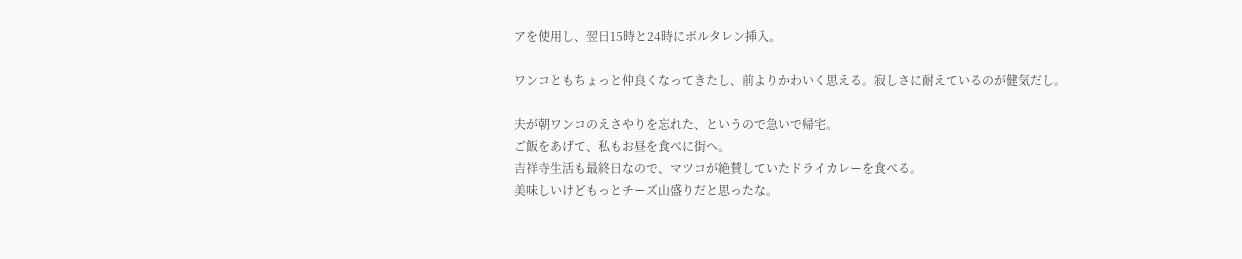アを使用し、翌日15時と24時にボルタレン挿入。

ワンコともちょっと仲良くなってきたし、前よりかわいく思える。寂しさに耐えているのが健気だし。

夫が朝ワンコのえさやりを忘れた、というので急いで帰宅。
ご飯をあげて、私もお昼を食べに街へ。
吉祥寺生活も最終日なので、マツコが絶賛していたドライカレーを食べる。
美味しいけどもっとチーズ山盛りだと思ったな。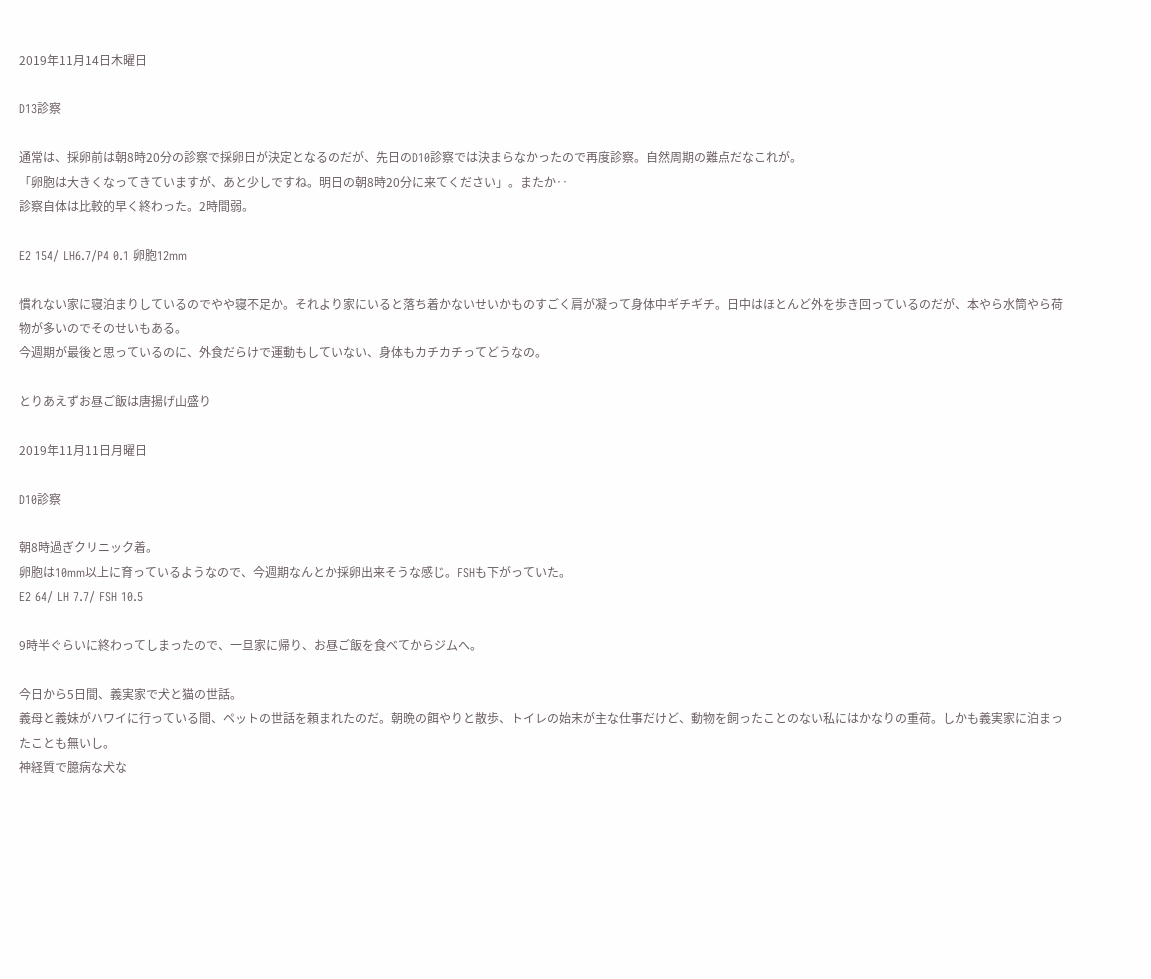2019年11月14日木曜日

D13診察

通常は、採卵前は朝8時20分の診察で採卵日が決定となるのだが、先日のD10診察では決まらなかったので再度診察。自然周期の難点だなこれが。
「卵胞は大きくなってきていますが、あと少しですね。明日の朝8時20分に来てください」。またか‥
診察自体は比較的早く終わった。2時間弱。

E2 154/ LH6.7/P4 0.1 卵胞12mm

慣れない家に寝泊まりしているのでやや寝不足か。それより家にいると落ち着かないせいかものすごく肩が凝って身体中ギチギチ。日中はほとんど外を歩き回っているのだが、本やら水筒やら荷物が多いのでそのせいもある。
今週期が最後と思っているのに、外食だらけで運動もしていない、身体もカチカチってどうなの。

とりあえずお昼ご飯は唐揚げ山盛り

2019年11月11日月曜日

D10診察

朝8時過ぎクリニック着。
卵胞は10mm以上に育っているようなので、今週期なんとか採卵出来そうな感じ。FSHも下がっていた。
E2 64/ LH 7.7/ FSH 10.5

9時半ぐらいに終わってしまったので、一旦家に帰り、お昼ご飯を食べてからジムへ。

今日から5日間、義実家で犬と猫の世話。
義母と義妹がハワイに行っている間、ペットの世話を頼まれたのだ。朝晩の餌やりと散歩、トイレの始末が主な仕事だけど、動物を飼ったことのない私にはかなりの重荷。しかも義実家に泊まったことも無いし。
神経質で臆病な犬な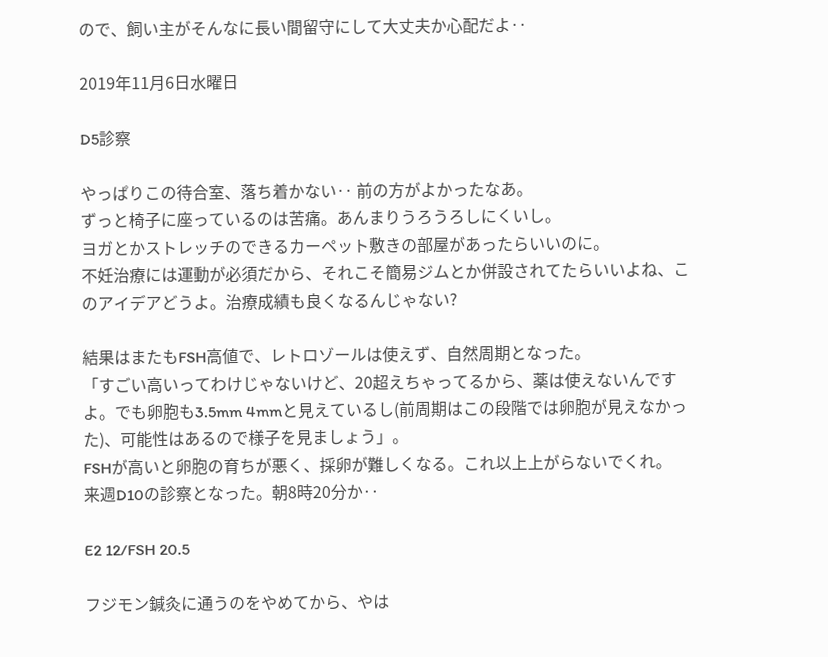ので、飼い主がそんなに長い間留守にして大丈夫か心配だよ‥

2019年11月6日水曜日

D5診察

やっぱりこの待合室、落ち着かない‥ 前の方がよかったなあ。
ずっと椅子に座っているのは苦痛。あんまりうろうろしにくいし。
ヨガとかストレッチのできるカーペット敷きの部屋があったらいいのに。
不妊治療には運動が必須だから、それこそ簡易ジムとか併設されてたらいいよね、このアイデアどうよ。治療成績も良くなるんじゃない?

結果はまたもFSH高値で、レトロゾールは使えず、自然周期となった。
「すごい高いってわけじゃないけど、20超えちゃってるから、薬は使えないんですよ。でも卵胞も3.5mm 4mmと見えているし(前周期はこの段階では卵胞が見えなかった)、可能性はあるので様子を見ましょう」。
FSHが高いと卵胞の育ちが悪く、採卵が難しくなる。これ以上上がらないでくれ。
来週D10の診察となった。朝8時20分か‥

E2 12/FSH 20.5

フジモン鍼灸に通うのをやめてから、やは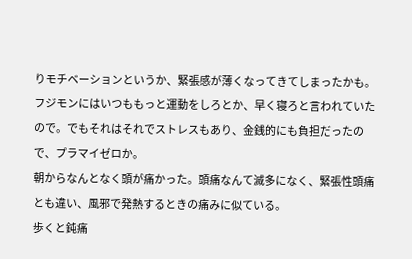りモチベーションというか、緊張感が薄くなってきてしまったかも。フジモンにはいつももっと運動をしろとか、早く寝ろと言われていたので。でもそれはそれでストレスもあり、金銭的にも負担だったので、プラマイゼロか。
朝からなんとなく頭が痛かった。頭痛なんて滅多になく、緊張性頭痛とも違い、風邪で発熱するときの痛みに似ている。
歩くと鈍痛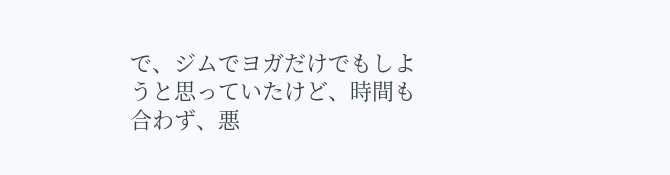で、ジムでヨガだけでもしようと思っていたけど、時間も合わず、悪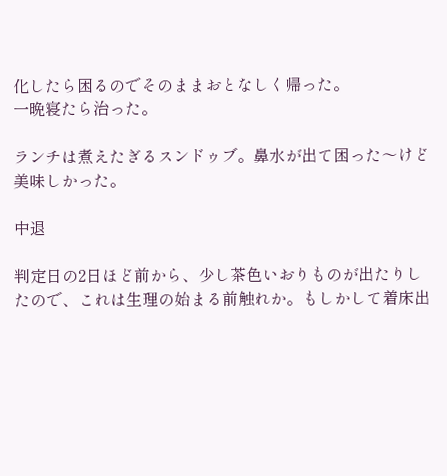化したら困るのでそのままおとなしく帰った。
一晩寝たら治った。

ランチは煮えたぎるスンドゥブ。鼻水が出て困った〜けど美味しかった。

中退

判定日の2日ほど前から、少し茶色いおりものが出たりしたので、これは生理の始まる前触れか。もしかして着床出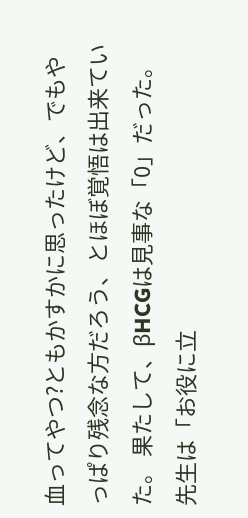血ってやつ?ともかすかに思ったけど、でもやっぱり残念な方だろう、とほぼ覚悟は出来ていた。 果たして、βHCGは見事な「0」だった。 先生は「お役に立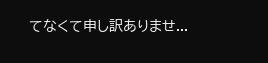てなくて申し訳ありませ...